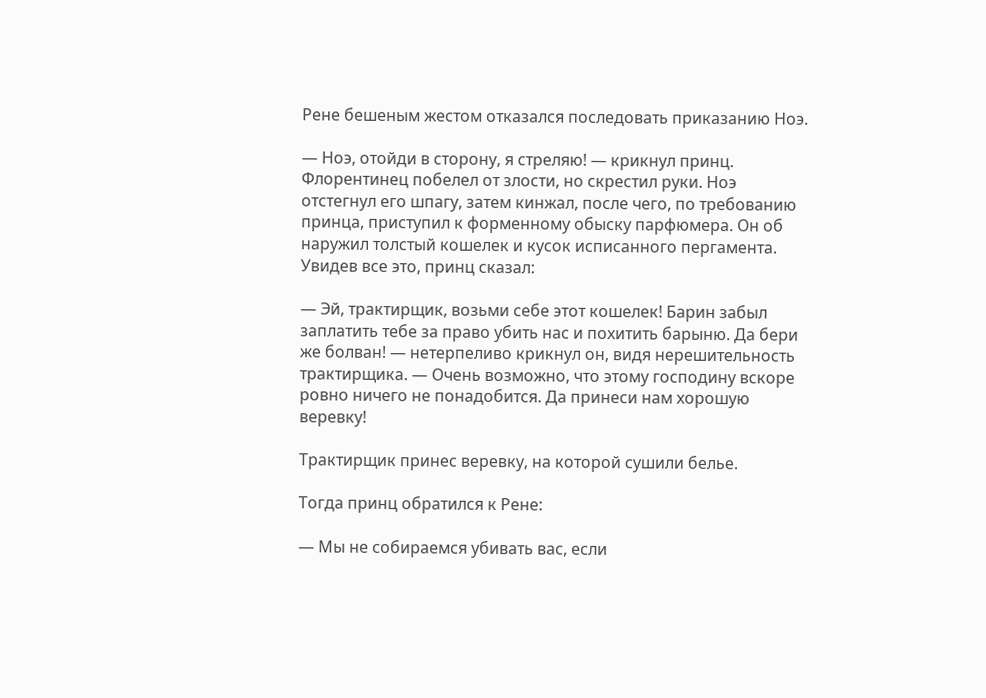Рене бешеным жестом отказался последовать приказанию Ноэ.

— Ноэ, отойди в сторону, я стреляю! — крикнул принц. Флорентинец побелел от злости, но скрестил руки. Ноэ отстегнул его шпагу, затем кинжал, после чего, по требованию принца, приступил к форменному обыску парфюмера. Он об наружил толстый кошелек и кусок исписанного пергамента. Увидев все это, принц сказал:

— Эй, трактирщик, возьми себе этот кошелек! Барин забыл заплатить тебе за право убить нас и похитить барыню. Да бери же болван! — нетерпеливо крикнул он, видя нерешительность трактирщика. — Очень возможно, что этому господину вскоре ровно ничего не понадобится. Да принеси нам хорошую веревку!

Трактирщик принес веревку, на которой сушили белье.

Тогда принц обратился к Рене:

— Мы не собираемся убивать вас, если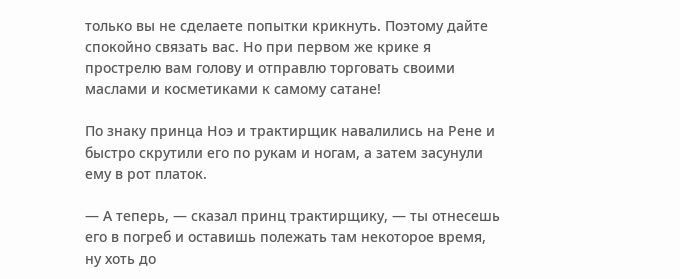только вы не сделаете попытки крикнуть. Поэтому дайте спокойно связать вас. Но при первом же крике я прострелю вам голову и отправлю торговать своими маслами и косметиками к самому сатане!

По знаку принца Ноэ и трактирщик навалились на Рене и быстро скрутили его по рукам и ногам, а затем засунули ему в рот платок.

— А теперь, — сказал принц трактирщику, — ты отнесешь его в погреб и оставишь полежать там некоторое время, ну хоть до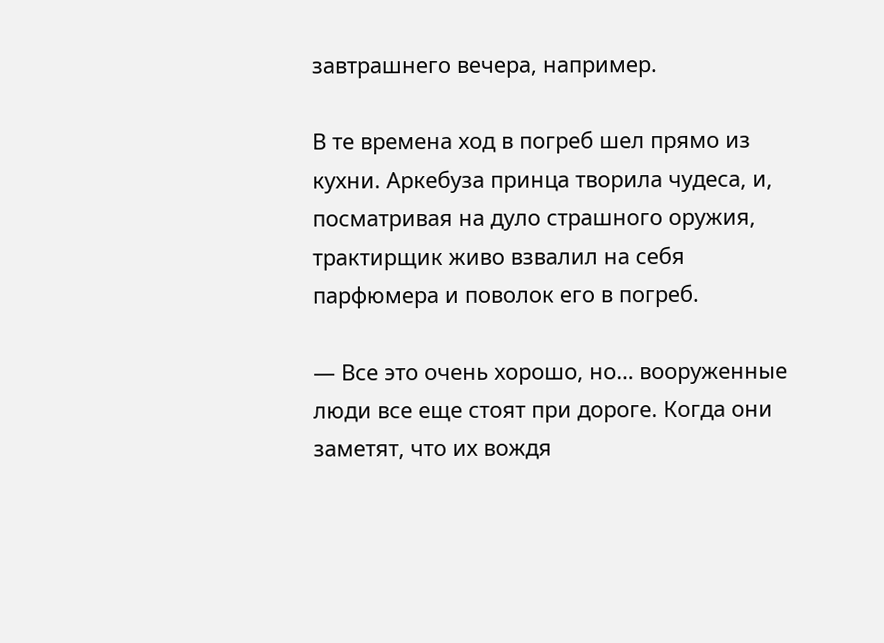завтрашнего вечера, например.

В те времена ход в погреб шел прямо из кухни. Аркебуза принца творила чудеса, и, посматривая на дуло страшного оружия, трактирщик живо взвалил на себя парфюмера и поволок его в погреб.

— Все это очень хорошо, но… вооруженные люди все еще стоят при дороге. Когда они заметят, что их вождя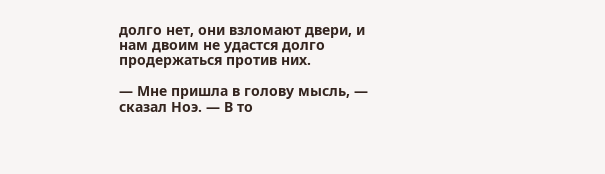долго нет, они взломают двери, и нам двоим не удастся долго продержаться против них.

— Мне пришла в голову мысль, — сказал Ноэ. — В то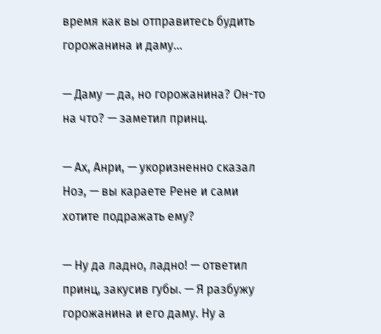время как вы отправитесь будить горожанина и даму…

— Даму — да, но горожанина? Он-то на что? — заметил принц.

— Ах, Анри, — укоризненно сказал Ноэ, — вы караете Рене и сами хотите подражать ему?

— Ну да ладно, ладно! — ответил принц, закусив губы. — Я разбужу горожанина и его даму. Ну а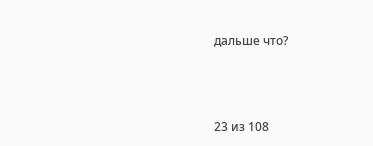дальше что?



23 из 108